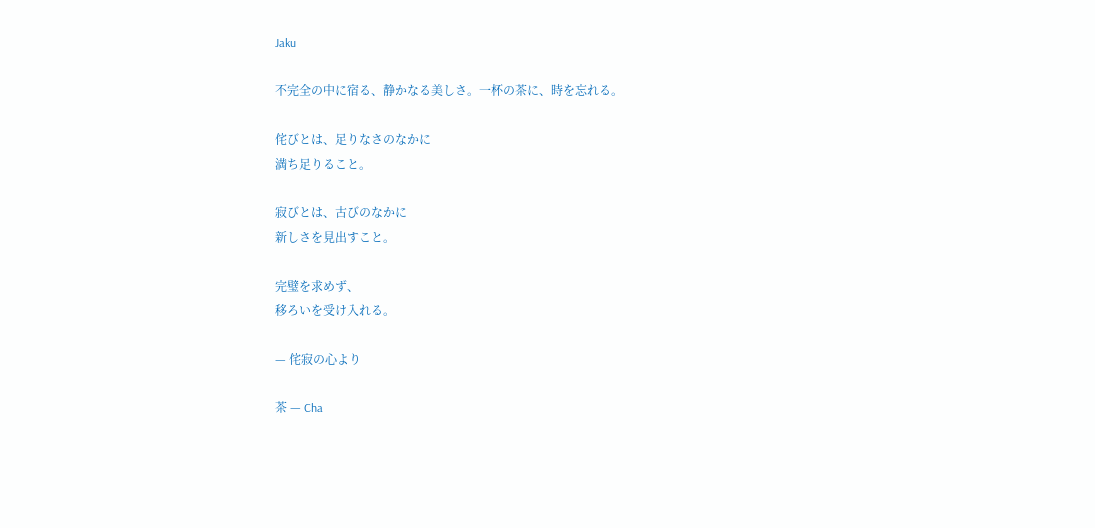Jaku

不完全の中に宿る、静かなる美しさ。一杯の茶に、時を忘れる。

侘びとは、足りなさのなかに
満ち足りること。

寂びとは、古びのなかに
新しさを見出すこと。

完璧を求めず、
移ろいを受け入れる。

— 侘寂の心より

茶 — Cha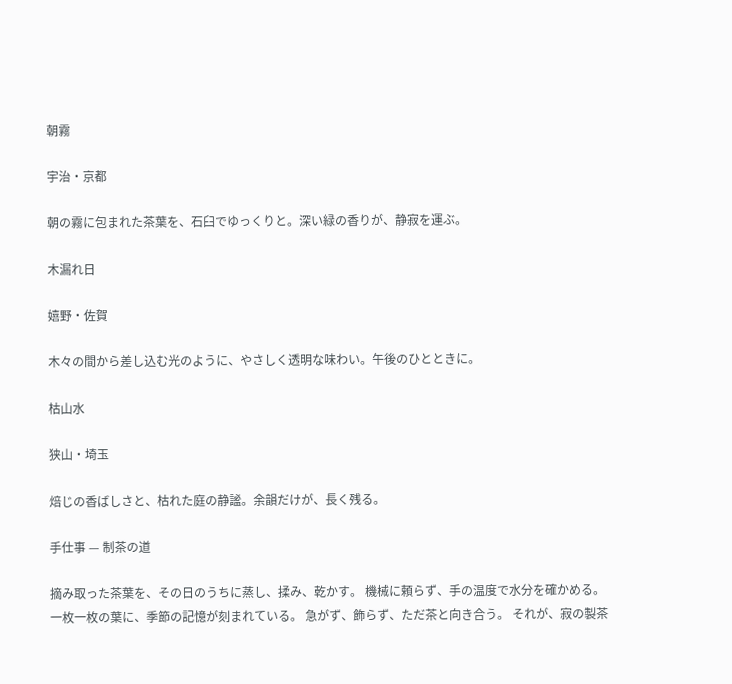朝霧

宇治・京都

朝の霧に包まれた茶葉を、石臼でゆっくりと。深い緑の香りが、静寂を運ぶ。

木漏れ日

嬉野・佐賀

木々の間から差し込む光のように、やさしく透明な味わい。午後のひとときに。

枯山水

狭山・埼玉

焙じの香ばしさと、枯れた庭の静謐。余韻だけが、長く残る。

手仕事 — 制茶の道

摘み取った茶葉を、その日のうちに蒸し、揉み、乾かす。 機械に頼らず、手の温度で水分を確かめる。 一枚一枚の葉に、季節の記憶が刻まれている。 急がず、飾らず、ただ茶と向き合う。 それが、寂の製茶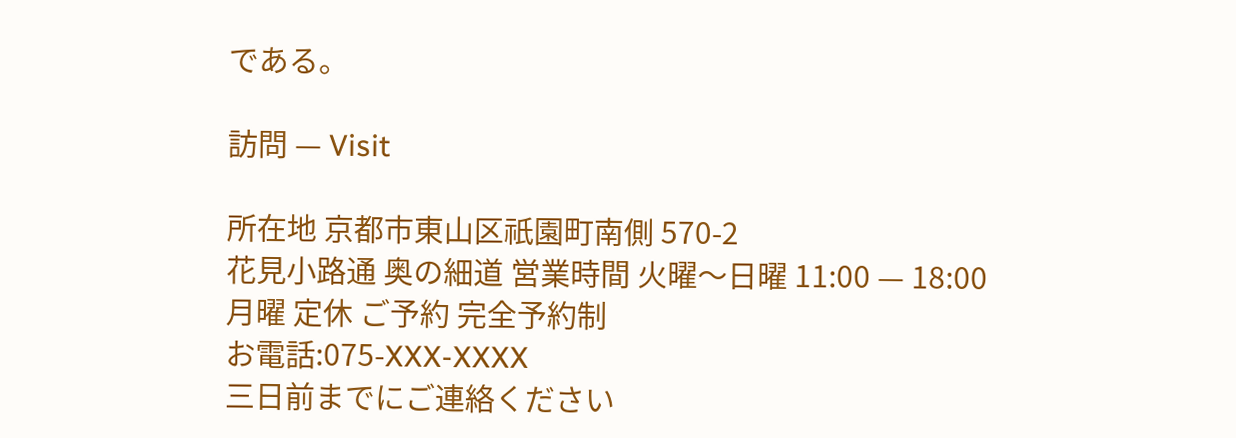である。

訪問 — Visit

所在地 京都市東山区祇園町南側 570-2
花見小路通 奥の細道 営業時間 火曜〜日曜 11:00 — 18:00
月曜 定休 ご予約 完全予約制
お電話:075-XXX-XXXX
三日前までにご連絡ください